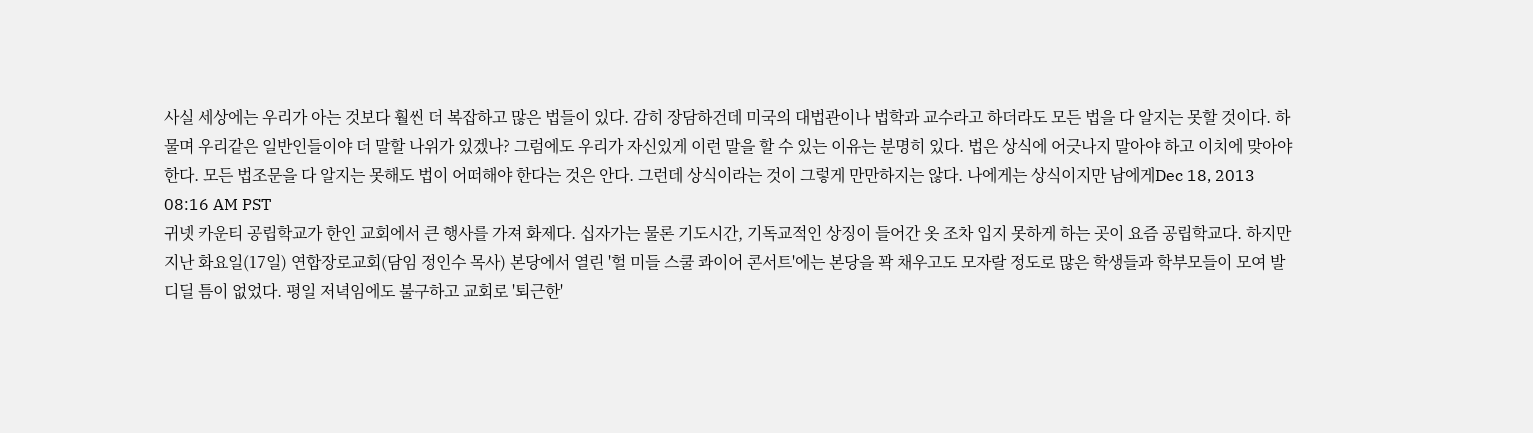사실 세상에는 우리가 아는 것보다 훨씬 더 복잡하고 많은 법들이 있다. 감히 장담하건데 미국의 대법관이나 법학과 교수라고 하더라도 모든 법을 다 알지는 못할 것이다. 하물며 우리같은 일반인들이야 더 말할 나위가 있겠나? 그럼에도 우리가 자신있게 이런 말을 할 수 있는 이유는 분명히 있다. 법은 상식에 어긋나지 말아야 하고 이치에 맞아야 한다. 모든 법조문을 다 알지는 못해도 법이 어떠해야 한다는 것은 안다. 그런데 상식이라는 것이 그렇게 만만하지는 않다. 나에게는 상식이지만 남에게Dec 18, 2013 08:16 AM PST
귀넷 카운티 공립학교가 한인 교회에서 큰 행사를 가져 화제다. 십자가는 물론 기도시간, 기독교적인 상징이 들어간 옷 조차 입지 못하게 하는 곳이 요즘 공립학교다. 하지만 지난 화요일(17일) 연합장로교회(담임 정인수 목사) 본당에서 열린 '헐 미들 스쿨 콰이어 콘서트'에는 본당을 꽉 채우고도 모자랄 정도로 많은 학생들과 학부모들이 모여 발 디딜 틈이 없었다. 평일 저녁임에도 불구하고 교회로 '퇴근한'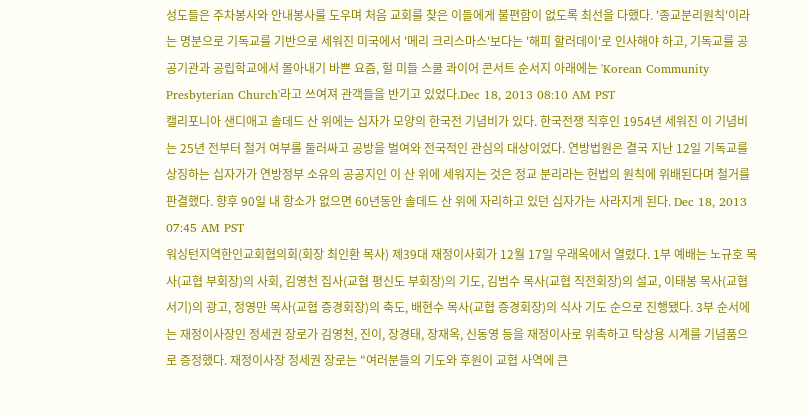성도들은 주차봉사와 안내봉사를 도우며 처음 교회를 찾은 이들에게 불편함이 없도록 최선을 다했다. '종교분리원칙'이라는 명분으로 기독교를 기반으로 세워진 미국에서 '메리 크리스마스'보다는 '해피 할러데이'로 인사해야 하고, 기독교를 공공기관과 공립학교에서 몰아내기 바쁜 요즘, 헐 미들 스쿨 콰이어 콘서트 순서지 아래에는 'Korean Community Presbyterian Church'라고 쓰여져 관객들을 반기고 있었다.Dec 18, 2013 08:10 AM PST
캘리포니아 샌디애고 솔데드 산 위에는 십자가 모양의 한국전 기념비가 있다. 한국전쟁 직후인 1954년 세워진 이 기념비는 25년 전부터 철거 여부를 둘러싸고 공방을 벌여와 전국적인 관심의 대상이었다. 연방법원은 결국 지난 12일 기독교를 상징하는 십자가가 연방정부 소유의 공공지인 이 산 위에 세워지는 것은 정교 분리라는 헌법의 원칙에 위배된다며 철거를 판결했다. 향후 90일 내 항소가 없으면 60년동안 솔데드 산 위에 자리하고 있던 십자가는 사라지게 된다. Dec 18, 2013 07:45 AM PST
워싱턴지역한인교회협의회(회장 최인환 목사) 제39대 재정이사회가 12월 17일 우래옥에서 열렸다. 1부 예배는 노규호 목사(교협 부회장)의 사회, 김영천 집사(교협 평신도 부회장)의 기도, 김범수 목사(교협 직전회장)의 설교, 이태봉 목사(교협 서기)의 광고, 정영만 목사(교협 증경회장)의 축도, 배현수 목사(교협 증경회장)의 식사 기도 순으로 진행됐다. 3부 순서에는 재정이사장인 정세권 장로가 김영천, 진이, 장경태, 장재옥, 신동영 등을 재정이사로 위촉하고 탁상용 시계를 기념품으로 증정했다. 재정이사장 정세권 장로는 "여러분들의 기도와 후원이 교협 사역에 큰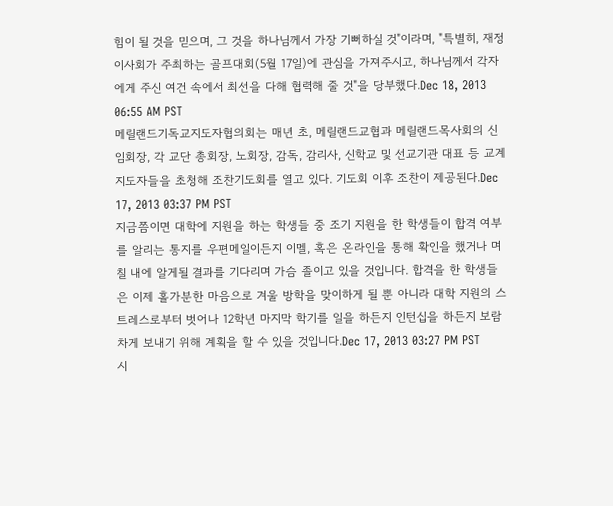힘이 될 것을 믿으며, 그 것을 하나님께서 가장 기뻐하실 것"이라며, "특별히, 재정이사회가 주최하는 골프대회(5월 17일)에 관심을 가져주시고, 하나님께서 각자에게 주신 여건 속에서 최선을 다해 협력해 줄 것"을 당부했다.Dec 18, 2013 06:55 AM PST
메릴랜드기독교지도자협의회는 매년 초, 메릴랜드교협과 메릴랜드목사회의 신임회장, 각 교단 총회장, 노회장, 감독, 감리사, 신학교 및 선교기관 대표 등 교계 지도자들을 초청해 조찬기도회를 열고 있다. 기도회 이후 조찬이 제공된다.Dec 17, 2013 03:37 PM PST
지금쯤이면 대학에 지원을 하는 학생들 중 조기 지원을 한 학생들이 합격 여부를 알리는 통지를 우편메일이든지 이멜, 혹은 온라인을 통해 확인을 했거나 며칠 내에 알게될 결과를 기다리며 가슴 졸이고 있을 것입니다. 합격을 한 학생들은 이제 홀가분한 마음으로 겨울 방학을 맞이하게 될 뿐 아니라 대학 지원의 스트레스로부터 벗어나 12학년 마지막 학기를 일을 하든지 인턴십을 하든지 보람차게 보내기 위해 계획을 할 수 있을 것입니다.Dec 17, 2013 03:27 PM PST
시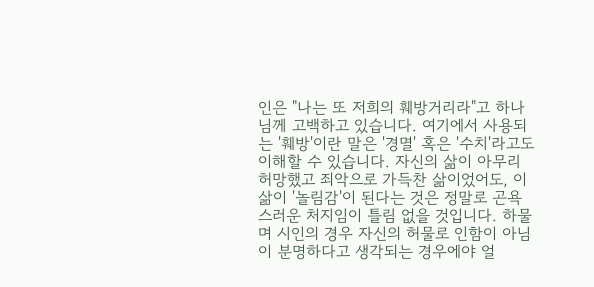인은 "나는 또 저희의 훼방거리라"고 하나님께 고백하고 있습니다. 여기에서 사용되는 '훼방'이란 말은 '경멸' 혹은 '수치'라고도 이해할 수 있습니다. 자신의 삶이 아무리 허망했고 죄악으로 가득찬 삶이었어도, 이 삶이 '놀림감'이 된다는 것은 정말로 곤욕스러운 처지임이 틀림 없을 것입니다. 하물며 시인의 경우 자신의 허물로 인함이 아님이 분명하다고 생각되는 경우에야 얼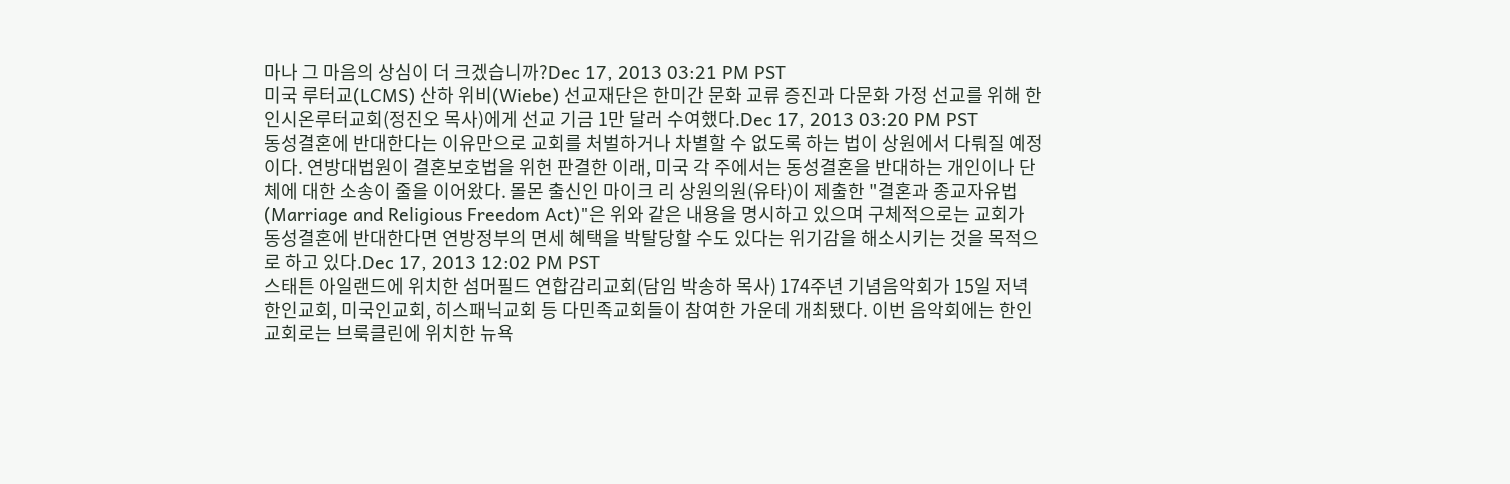마나 그 마음의 상심이 더 크겠습니까?Dec 17, 2013 03:21 PM PST
미국 루터교(LCMS) 산하 위비(Wiebe) 선교재단은 한미간 문화 교류 증진과 다문화 가정 선교를 위해 한인시온루터교회(정진오 목사)에게 선교 기금 1만 달러 수여했다.Dec 17, 2013 03:20 PM PST
동성결혼에 반대한다는 이유만으로 교회를 처벌하거나 차별할 수 없도록 하는 법이 상원에서 다뤄질 예정이다. 연방대법원이 결혼보호법을 위헌 판결한 이래, 미국 각 주에서는 동성결혼을 반대하는 개인이나 단체에 대한 소송이 줄을 이어왔다. 몰몬 출신인 마이크 리 상원의원(유타)이 제출한 "결혼과 종교자유법(Marriage and Religious Freedom Act)"은 위와 같은 내용을 명시하고 있으며 구체적으로는 교회가 동성결혼에 반대한다면 연방정부의 면세 혜택을 박탈당할 수도 있다는 위기감을 해소시키는 것을 목적으로 하고 있다.Dec 17, 2013 12:02 PM PST
스태튼 아일랜드에 위치한 섬머필드 연합감리교회(담임 박송하 목사) 174주년 기념음악회가 15일 저녁 한인교회, 미국인교회, 히스패닉교회 등 다민족교회들이 참여한 가운데 개최됐다. 이번 음악회에는 한인교회로는 브룩클린에 위치한 뉴욕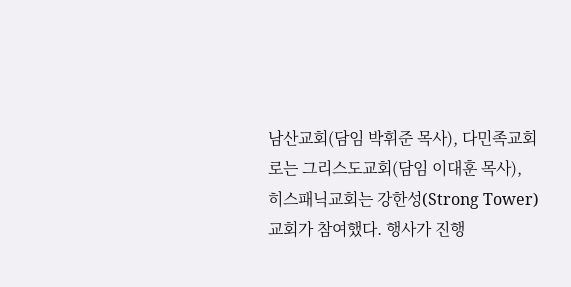남산교회(담임 박휘준 목사), 다민족교회로는 그리스도교회(담임 이대훈 목사), 히스패닉교회는 강한성(Strong Tower) 교회가 참여했다. 행사가 진행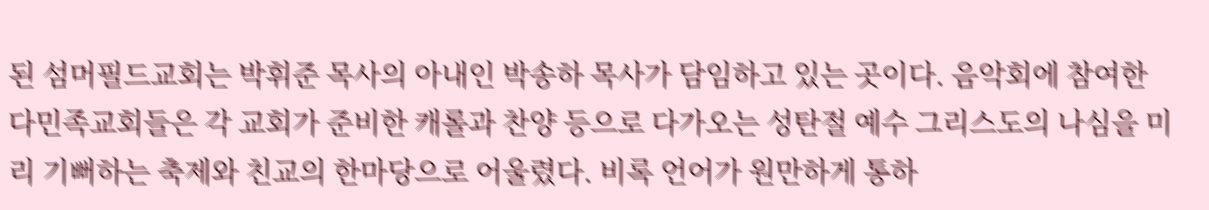된 섬머필드교회는 박휘준 목사의 아내인 박송하 목사가 담임하고 있는 곳이다. 음악회에 참여한 다민족교회들은 각 교회가 준비한 캐롤과 찬양 등으로 다가오는 성탄절 예수 그리스도의 나심을 미리 기뻐하는 축제와 친교의 한마당으로 어울렸다. 비록 언어가 원만하게 통하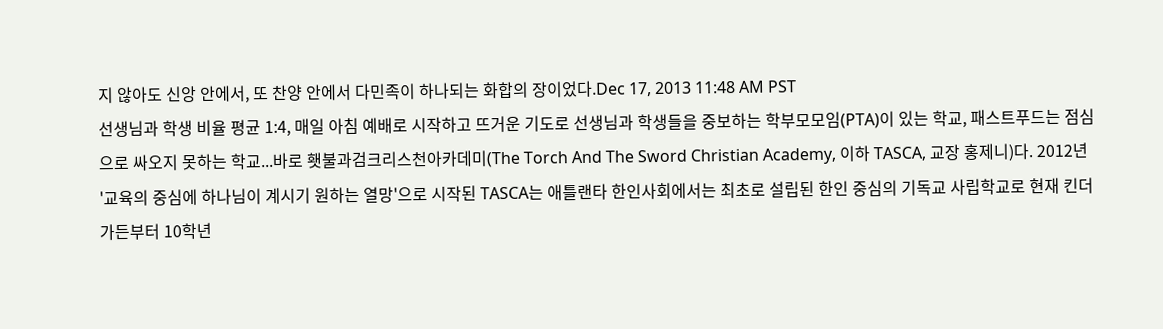지 않아도 신앙 안에서, 또 찬양 안에서 다민족이 하나되는 화합의 장이었다.Dec 17, 2013 11:48 AM PST
선생님과 학생 비율 평균 1:4, 매일 아침 예배로 시작하고 뜨거운 기도로 선생님과 학생들을 중보하는 학부모모임(PTA)이 있는 학교, 패스트푸드는 점심으로 싸오지 못하는 학교...바로 횃불과검크리스천아카데미(The Torch And The Sword Christian Academy, 이하 TASCA, 교장 홍제니)다. 2012년 '교육의 중심에 하나님이 계시기 원하는 열망'으로 시작된 TASCA는 애틀랜타 한인사회에서는 최초로 설립된 한인 중심의 기독교 사립학교로 현재 킨더가든부터 10학년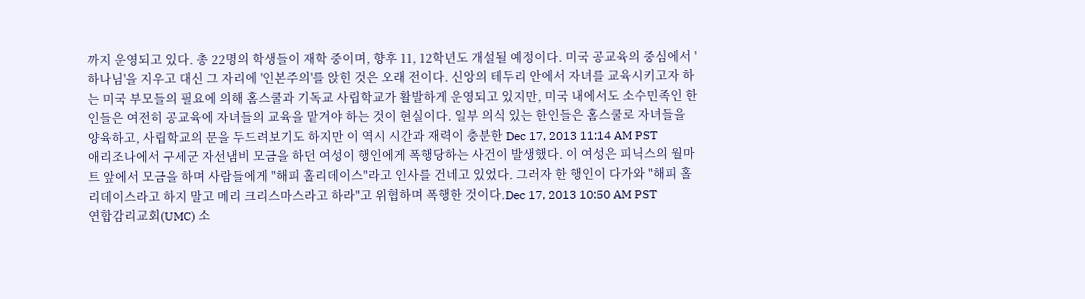까지 운영되고 있다. 총 22명의 학생들이 재학 중이며, 향후 11, 12학년도 개설될 예정이다. 미국 공교육의 중심에서 '하나님'을 지우고 대신 그 자리에 '인본주의'를 앉힌 것은 오래 전이다. 신앙의 테두리 안에서 자녀를 교육시키고자 하는 미국 부모들의 필요에 의해 홈스쿨과 기독교 사립학교가 활발하게 운영되고 있지만, 미국 내에서도 소수민족인 한인들은 여전히 공교육에 자녀들의 교육을 맡겨야 하는 것이 현실이다. 일부 의식 있는 한인들은 홈스쿨로 자녀들을 양육하고, 사립학교의 문을 두드려보기도 하지만 이 역시 시간과 재력이 충분한 Dec 17, 2013 11:14 AM PST
애리조나에서 구세군 자선냄비 모금을 하던 여성이 행인에게 폭행당하는 사건이 발생했다. 이 여성은 피닉스의 월마트 앞에서 모금을 하며 사람들에게 "해피 홀리데이스"라고 인사를 건네고 있었다. 그러자 한 행인이 다가와 "해피 홀리데이스라고 하지 말고 메리 크리스마스라고 하라"고 위협하며 폭행한 것이다.Dec 17, 2013 10:50 AM PST
연합감리교회(UMC) 소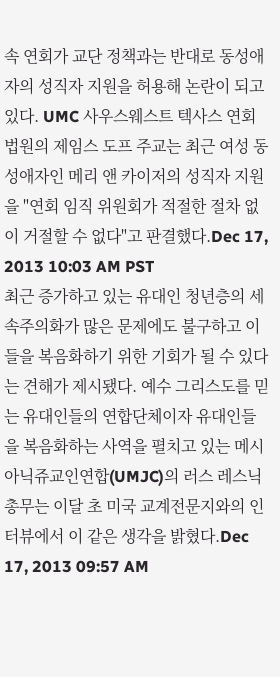속 연회가 교단 정책과는 반대로 동성애자의 성직자 지원을 허용해 논란이 되고 있다. UMC 사우스웨스트 텍사스 연회 법원의 제임스 도프 주교는 최근 여성 동성애자인 메리 앤 카이저의 성직자 지원을 "연회 임직 위원회가 적절한 절차 없이 거절할 수 없다"고 판결했다.Dec 17, 2013 10:03 AM PST
최근 증가하고 있는 유대인 청년층의 세속주의화가 많은 문제에도 불구하고 이들을 복음화하기 위한 기회가 될 수 있다는 견해가 제시됐다. 예수 그리스도를 믿는 유대인들의 연합단체이자 유대인들을 복음화하는 사역을 펼치고 있는 메시아닉쥬교인연합(UMJC)의 러스 레스닉 총무는 이달 초 미국 교계전문지와의 인터뷰에서 이 같은 생각을 밝혔다.Dec 17, 2013 09:57 AM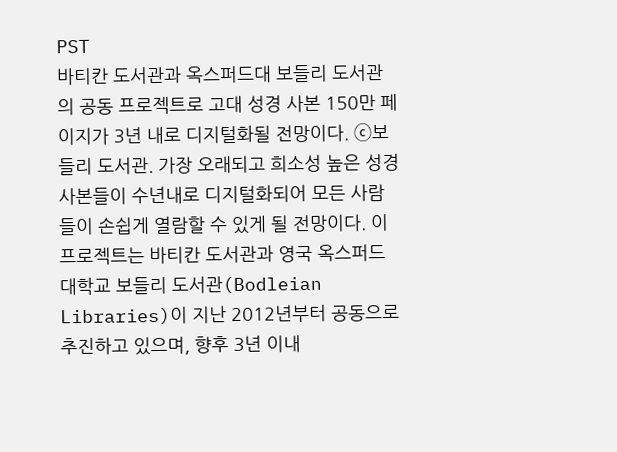PST
바티칸 도서관과 옥스퍼드대 보들리 도서관의 공동 프로젝트로 고대 성경 사본 150만 페이지가 3년 내로 디지털화될 전망이다. ⓒ보들리 도서관. 가장 오래되고 희소성 높은 성경 사본들이 수년내로 디지털화되어 모든 사람들이 손쉽게 열람할 수 있게 될 전망이다. 이 프로젝트는 바티칸 도서관과 영국 옥스퍼드대학교 보들리 도서관(Bodleian Libraries)이 지난 2012년부터 공동으로 추진하고 있으며, 향후 3년 이내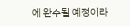에 완수될 예정이라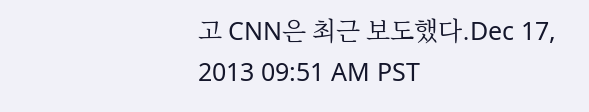고 CNN은 최근 보도했다.Dec 17, 2013 09:51 AM PST